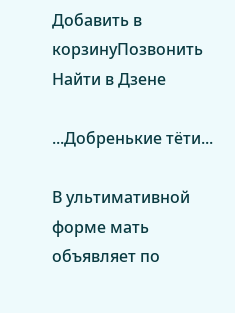Добавить в корзинуПозвонить
Найти в Дзене

...Добренькие тёти...

В ультимативной форме мать объявляет по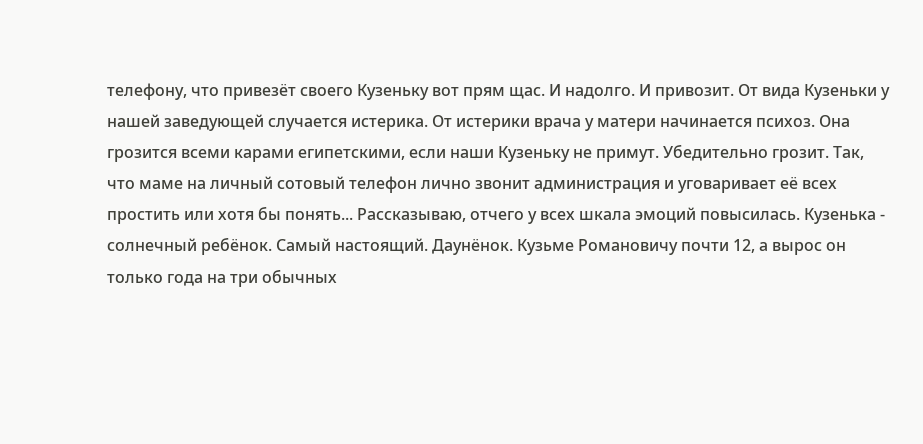телефону, что привезёт своего Кузеньку вот прям щас. И надолго. И привозит. От вида Кузеньки у нашей заведующей случается истерика. От истерики врача у матери начинается психоз. Она грозится всеми карами египетскими, если наши Кузеньку не примут. Убедительно грозит. Так, что маме на личный сотовый телефон лично звонит администрация и уговаривает её всех простить или хотя бы понять... Рассказываю, отчего у всех шкала эмоций повысилась. Кузенька - солнечный ребёнок. Самый настоящий. Даунёнок. Кузьме Романовичу почти 12, а вырос он только года на три обычных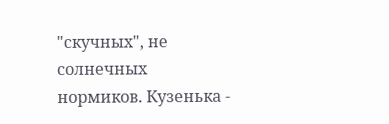"скучных", не солнечных нормиков. Кузенька -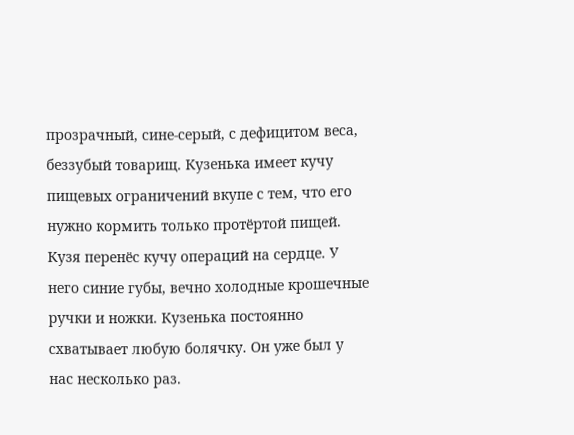прозрачный, сине-серый, с дефицитом веса, беззубый товарищ. Кузенька имеет кучу пищевых ограничений вкупе с тем, что его нужно кормить только протёртой пищей. Кузя перенёс кучу операций на сердце. У него синие губы, вечно холодные крошечные ручки и ножки. Кузенька постоянно схватывает любую болячку. Он уже был у нас несколько раз.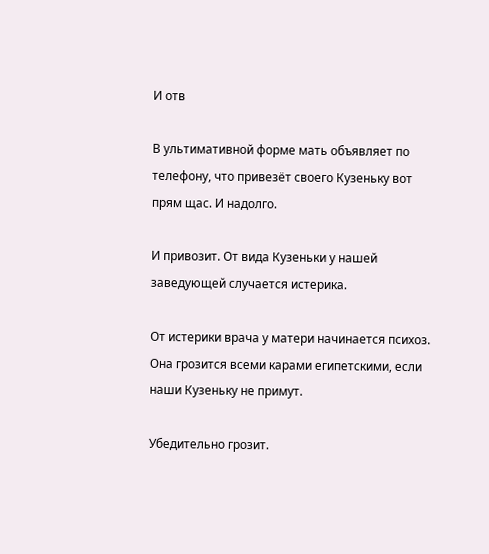И отв

В ультимативной форме мать объявляет по телефону, что привезёт своего Кузеньку вот прям щас. И надолго.

И привозит. От вида Кузеньки у нашей заведующей случается истерика.

От истерики врача у матери начинается психоз. Она грозится всеми карами египетскими, если наши Кузеньку не примут.

Убедительно грозит.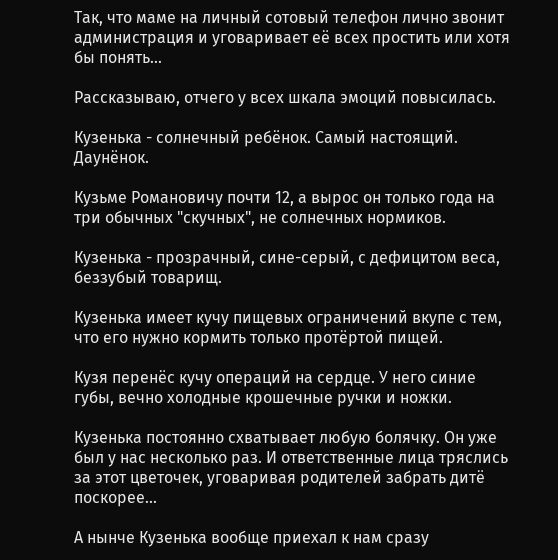Так, что маме на личный сотовый телефон лично звонит администрация и уговаривает её всех простить или хотя бы понять...

Рассказываю, отчего у всех шкала эмоций повысилась.

Кузенька - солнечный ребёнок. Самый настоящий. Даунёнок.

Кузьме Романовичу почти 12, а вырос он только года на три обычных "скучных", не солнечных нормиков.

Кузенька - прозрачный, сине-серый, с дефицитом веса, беззубый товарищ.

Кузенька имеет кучу пищевых ограничений вкупе с тем, что его нужно кормить только протёртой пищей.

Кузя перенёс кучу операций на сердце. У него синие губы, вечно холодные крошечные ручки и ножки.

Кузенька постоянно схватывает любую болячку. Он уже был у нас несколько раз. И ответственные лица тряслись за этот цветочек, уговаривая родителей забрать дитё поскорее...

А нынче Кузенька вообще приехал к нам сразу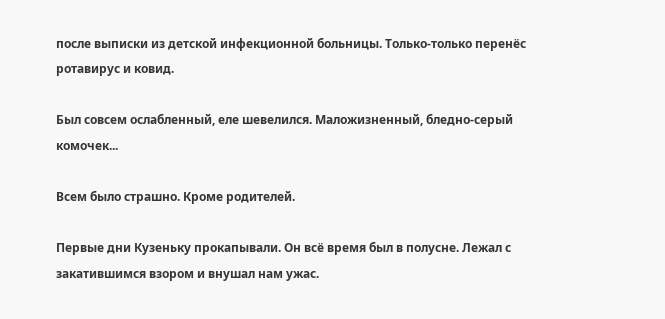после выписки из детской инфекционной больницы. Только-только перенёс ротавирус и ковид.

Был совсем ослабленный, еле шевелился. Маложизненный, бледно-серый комочек...

Всем было страшно. Кроме родителей.

Первые дни Кузеньку прокапывали. Он всё время был в полусне. Лежал с закатившимся взором и внушал нам ужас.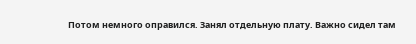Потом немного оправился. Занял отдельную плату. Важно сидел там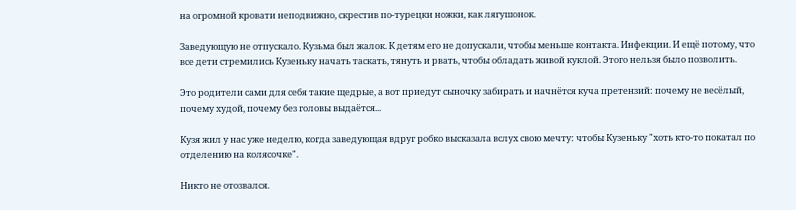на огромной кровати неподвижно, скрестив по-турецки ножки, как лягушонок.

Заведующую не отпускало. Кузьма был жалок. К детям его не допускали, чтобы меньше контакта. Инфекции. И ещё потому, что все дети стремились Кузеньку начать таскать, тянуть и рвать, чтобы обладать живой куклой. Этого нельзя было позволить.

Это родители сами для себя такие щедрые, а вот приедут сыночку забирать и начнётся куча претензий: почему не весёлый, почему худой, почему без головы выдаётся...

Кузя жил у нас уже неделю, когда заведующая вдруг робко высказала вслух свою мечту: чтобы Кузеньку "хоть кто-то покатал по отделению на колясочке".

Никто не отозвался.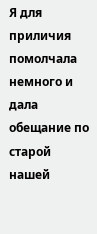Я для приличия помолчала немного и дала обещание по старой нашей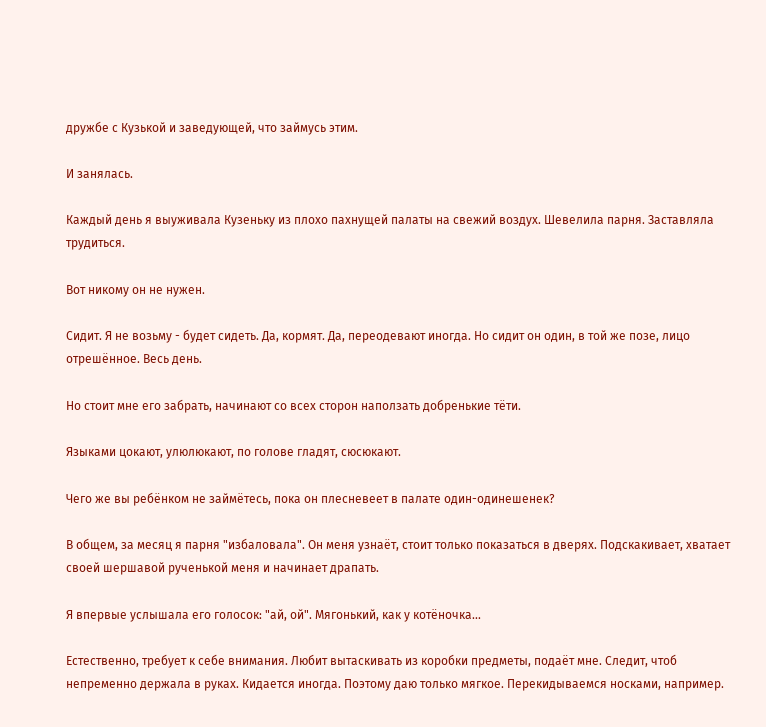дружбе с Кузькой и заведующей, что займусь этим.

И занялась.

Каждый день я выуживала Кузеньку из плохо пахнущей палаты на свежий воздух. Шевелила парня. Заставляла трудиться.

Вот никому он не нужен.

Сидит. Я не возьму - будет сидеть. Да, кормят. Да, переодевают иногда. Но сидит он один, в той же позе, лицо отрешённое. Весь день.

Но стоит мне его забрать, начинают со всех сторон наползать добренькие тёти.

Языками цокают, улюлюкают, по голове гладят, сюсюкают.

Чего же вы ребёнком не займётесь, пока он плесневеет в палате один-одинешенек?

В общем, за месяц я парня "избаловала". Он меня узнаёт, стоит только показаться в дверях. Подскакивает, хватает своей шершавой рученькой меня и начинает драпать.

Я впервые услышала его голосок: "ай, ой". Мягонький, как у котёночка...

Естественно, требует к себе внимания. Любит вытаскивать из коробки предметы, подаёт мне. Следит, чтоб непременно держала в руках. Кидается иногда. Поэтому даю только мягкое. Перекидываемся носками, например.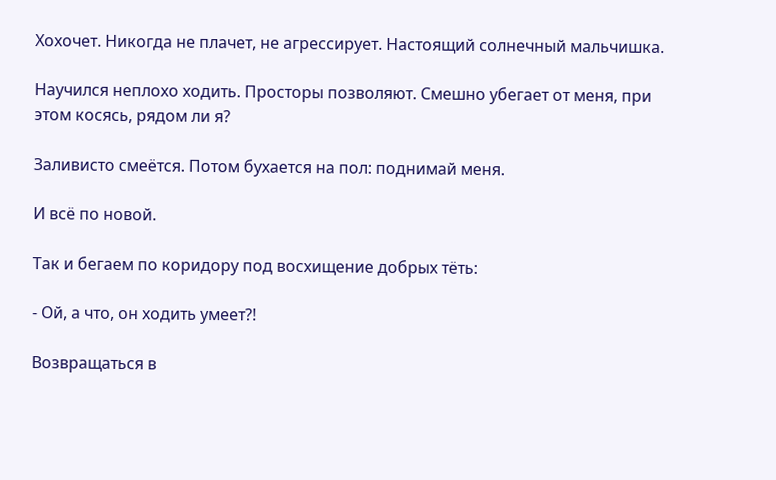Хохочет. Никогда не плачет, не агрессирует. Настоящий солнечный мальчишка.

Научился неплохо ходить. Просторы позволяют. Смешно убегает от меня, при этом косясь, рядом ли я?

Заливисто смеётся. Потом бухается на пол: поднимай меня.

И всё по новой.

Так и бегаем по коридору под восхищение добрых тёть:

- Ой, а что, он ходить умеет?!

Возвращаться в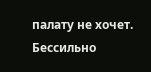палату не хочет. Бессильно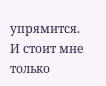упрямится. И стоит мне только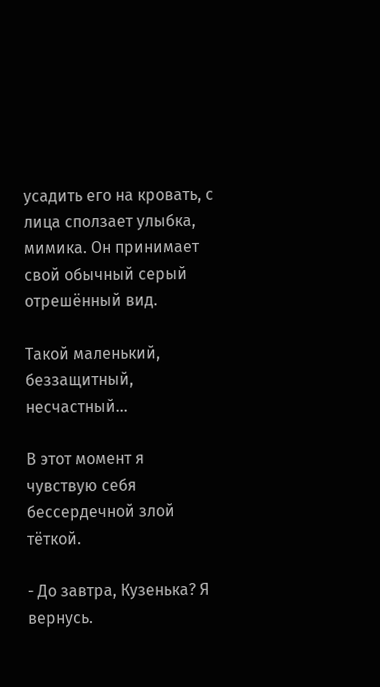усадить его на кровать, с лица сползает улыбка, мимика. Он принимает свой обычный серый отрешённый вид.

Такой маленький, беззащитный, несчастный...

В этот момент я чувствую себя бессердечной злой тёткой.

- До завтра, Кузенька? Я вернусь.